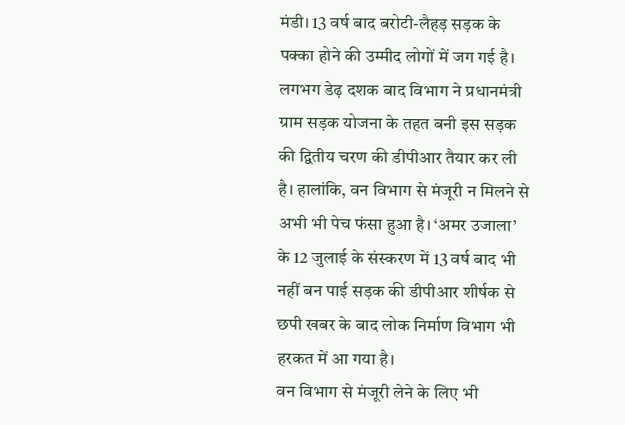मंडी। 13 वर्ष बाद बरोटी-लैहड़ सड़क के पक्का होने की उम्मीद लोगों में जग गई है। लगभग डेढ़ दशक बाद विभाग ने प्रधानमंत्री ग्राम सड़क योजना के तहत बनी इस सड़क की द्वितीय चरण की डीपीआर तैयार कर ली है। हालांकि, वन विभाग से मंजूरी न मिलने से अभी भी पेच फंसा हुआ है। ‘अमर उजाला’ के 12 जुलाई के संस्करण में 13 वर्ष बाद भी नहीं बन पाई सड़क की डीपीआर शीर्षक से छपी खबर के बाद लोक निर्माण विभाग भी हरकत में आ गया है।
वन विभाग से मंजूरी लेने के लिए भी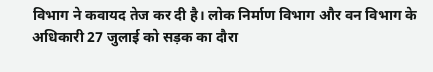विभाग ने कवायद तेज कर दी है। लोक निर्माण विभाग और वन विभाग के अधिकारी 27 जुलाई को सड़क का दौरा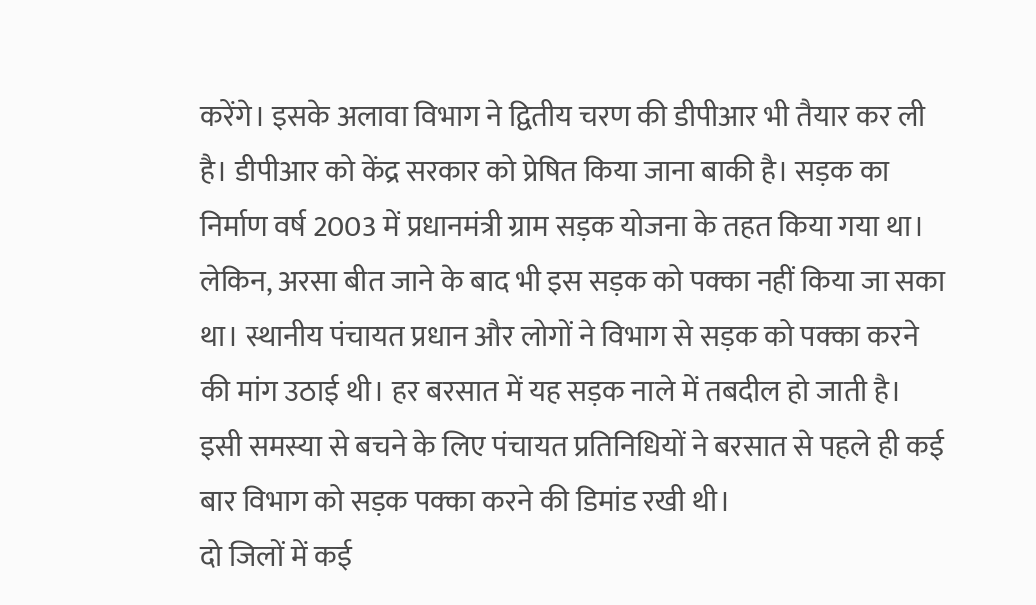करेंगे। इसके अलावा विभाग ने द्वितीय चरण की डीपीआर भी तैयार कर ली है। डीपीआर को केंद्र सरकार को प्रेषित किया जाना बाकी है। सड़क का निर्माण वर्ष 2003 में प्रधानमंत्री ग्राम सड़क योजना के तहत किया गया था। लेकिन, अरसा बीत जाने के बाद भी इस सड़क को पक्का नहीं किया जा सका था। स्थानीय पंचायत प्रधान और लोगों ने विभाग से सड़क को पक्का करने की मांग उठाई थी। हर बरसात में यह सड़क नाले में तबदील हो जाती है। इसी समस्या से बचने के लिए पंचायत प्रतिनिधियों ने बरसात से पहले ही कई बार विभाग को सड़क पक्का करने की डिमांड रखी थी।
दो जिलों में कई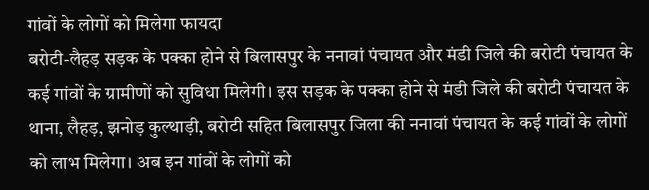गांवों के लोगों को मिलेगा फायदा
बरोटी-लैहड़ सड़क के पक्का होने से बिलासपुर के ननावां पंचायत और मंडी जिले की बरोटी पंचायत के कई गांवों के ग्रामीणों को सुविधा मिलेगी। इस सड़क के पक्का होने से मंडी जिले की बरोटी पंचायत के थाना, लैहड़, झनोड़ कुल्थाड़ी, बरोटी सहित बिलासपुर जिला की ननावां पंचायत के कई गांवों के लोगों को लाभ मिलेगा। अब इन गांवों के लोगों को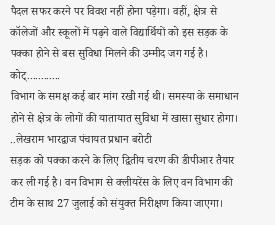पैदल सफर करने पर विवश नहीं होना पड़ेगा। वहीं, क्षेत्र से कॉलेजों और स्कूलों में पढ़ने वाले विद्यार्थियों को इस सड़क के पक्का होने से बस सुविधा मिलने की उम्मीद जग गई है।
कोट्............
विभाग के समक्ष कई बार मांग रखी गई थी। समस्या के समाधान होने से क्षेत्र के लोगों की यातायात सुविधा में खासा सुधार होगा।
..लेखराम भारद्वाज पंचायत प्रधान बरोटी
सड़क को पक्का करने के लिए द्वितीय चरण की डीपीआर तैयार कर ली गई है। वन विभाग से क्लीयरेंस के लिए वन विभाग की टीम के साथ 27 जुलाई को संयुक्त निरीक्षण किया जाएगा।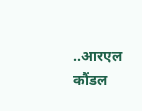..आरएल कौंडल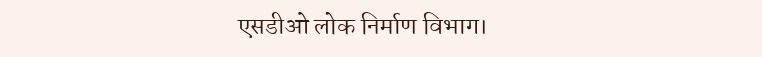एसडीओ लोक निर्माण विभाग।